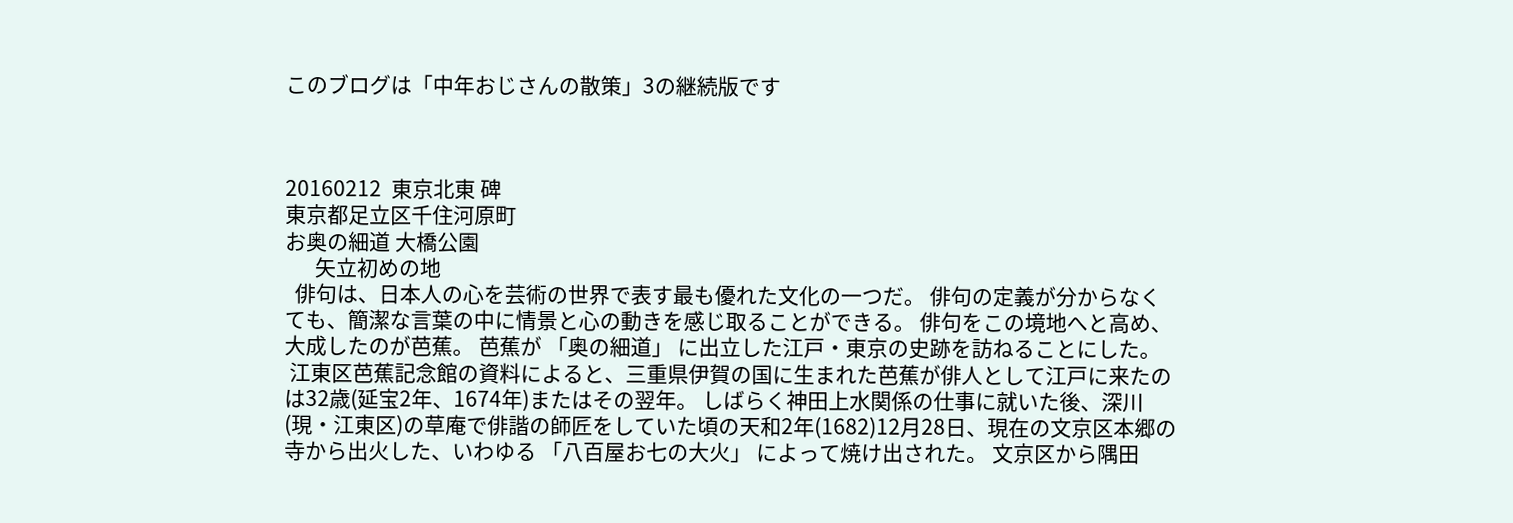このブログは「中年おじさんの散策」3の継続版です



20160212  東京北東 碑
東京都足立区千住河原町
お奥の細道 大橋公園
      矢立初めの地
  俳句は、日本人の心を芸術の世界で表す最も優れた文化の一つだ。 俳句の定義が分からなくても、簡潔な言葉の中に情景と心の動きを感じ取ることができる。 俳句をこの境地へと高め、大成したのが芭蕉。 芭蕉が 「奥の細道」 に出立した江戸・東京の史跡を訪ねることにした。
 江東区芭蕉記念館の資料によると、三重県伊賀の国に生まれた芭蕉が俳人として江戸に来たのは32歳(延宝2年、1674年)またはその翌年。 しばらく神田上水関係の仕事に就いた後、深川(現・江東区)の草庵で俳諧の師匠をしていた頃の天和2年(1682)12月28日、現在の文京区本郷の寺から出火した、いわゆる 「八百屋お七の大火」 によって焼け出された。 文京区から隅田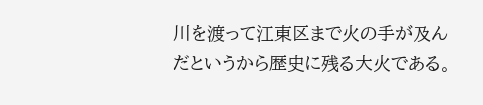川を渡って江東区まで火の手が及んだというから歴史に残る大火である。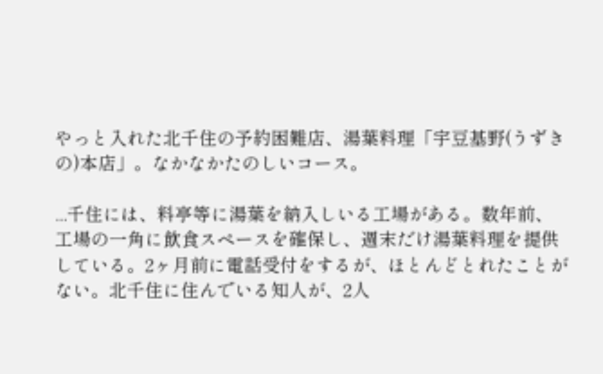やっと入れた北千住の予約困難店、湯葉料理「宇豆基野(うずきの)本店」。なかなかたのしいコース。

...千住には、料亭等に湯葉を納入しいる工場がある。数年前、工場の一角に飲食スペースを確保し、週末だけ湯葉料理を提供している。2ヶ月前に電話受付をするが、ほとんどとれたことがない。北千住に住んでいる知人が、2人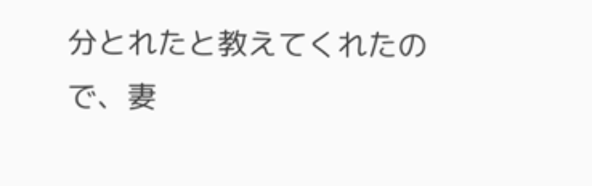分とれたと教えてくれたので、妻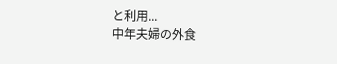と利用...
中年夫婦の外食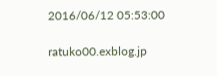2016/06/12 05:53:00

ratuko00.exblog.jp